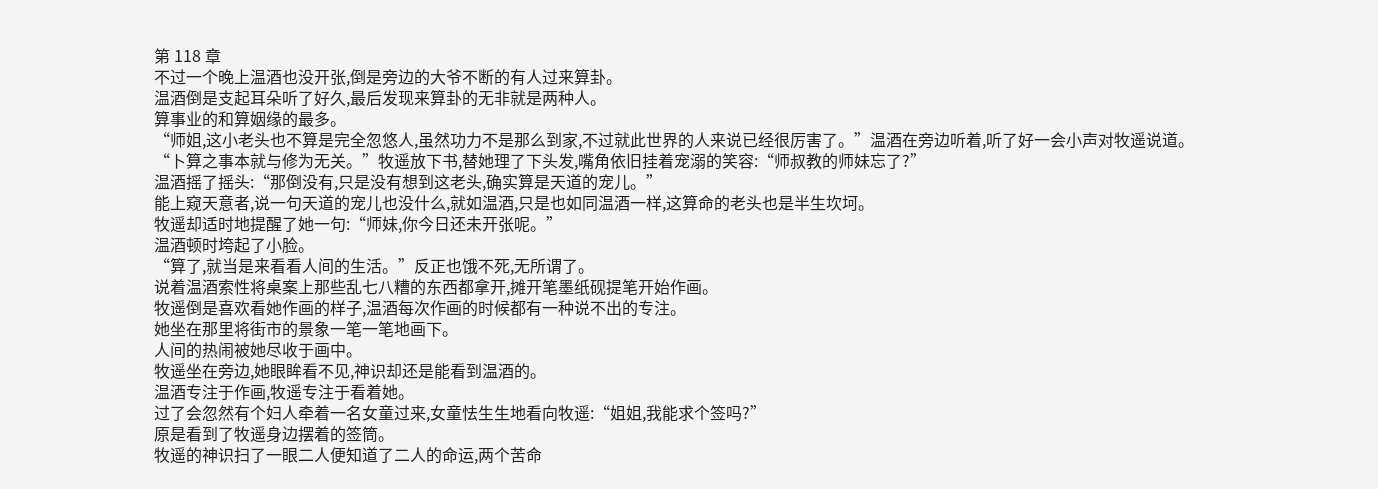第 118 章
不过一个晚上温酒也没开张,倒是旁边的大爷不断的有人过来算卦。
温酒倒是支起耳朵听了好久,最后发现来算卦的无非就是两种人。
算事业的和算姻缘的最多。
“师姐,这小老头也不算是完全忽悠人,虽然功力不是那么到家,不过就此世界的人来说已经很厉害了。”温酒在旁边听着,听了好一会小声对牧遥说道。
“卜算之事本就与修为无关。”牧遥放下书,替她理了下头发,嘴角依旧挂着宠溺的笑容:“师叔教的师妹忘了?”
温酒摇了摇头:“那倒没有,只是没有想到这老头,确实算是天道的宠儿。”
能上窥天意者,说一句天道的宠儿也没什么,就如温酒,只是也如同温酒一样,这算命的老头也是半生坎坷。
牧遥却适时地提醒了她一句:“师妹,你今日还未开张呢。”
温酒顿时垮起了小脸。
“算了,就当是来看看人间的生活。”反正也饿不死,无所谓了。
说着温酒索性将桌案上那些乱七八糟的东西都拿开,摊开笔墨纸砚提笔开始作画。
牧遥倒是喜欢看她作画的样子,温酒每次作画的时候都有一种说不出的专注。
她坐在那里将街市的景象一笔一笔地画下。
人间的热闹被她尽收于画中。
牧遥坐在旁边,她眼眸看不见,神识却还是能看到温酒的。
温酒专注于作画,牧遥专注于看着她。
过了会忽然有个妇人牵着一名女童过来,女童怯生生地看向牧遥:“姐姐,我能求个签吗?”
原是看到了牧遥身边摆着的签筒。
牧遥的神识扫了一眼二人便知道了二人的命运,两个苦命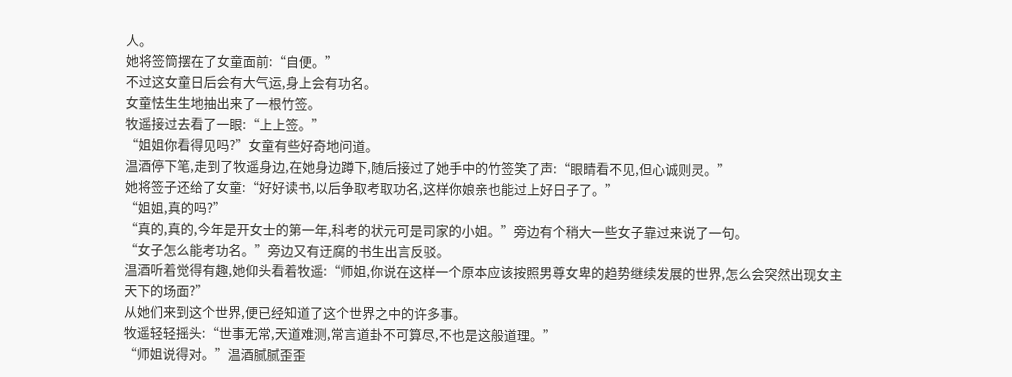人。
她将签筒摆在了女童面前:“自便。”
不过这女童日后会有大气运,身上会有功名。
女童怯生生地抽出来了一根竹签。
牧遥接过去看了一眼:“上上签。”
“姐姐你看得见吗?”女童有些好奇地问道。
温酒停下笔,走到了牧遥身边,在她身边蹲下,随后接过了她手中的竹签笑了声:“眼睛看不见,但心诚则灵。”
她将签子还给了女童:“好好读书,以后争取考取功名,这样你娘亲也能过上好日子了。”
“姐姐,真的吗?”
“真的,真的,今年是开女士的第一年,科考的状元可是司家的小姐。”旁边有个稍大一些女子靠过来说了一句。
“女子怎么能考功名。”旁边又有迂腐的书生出言反驳。
温酒听着觉得有趣,她仰头看着牧遥:“师姐,你说在这样一个原本应该按照男尊女卑的趋势继续发展的世界,怎么会突然出现女主天下的场面?”
从她们来到这个世界,便已经知道了这个世界之中的许多事。
牧遥轻轻摇头:“世事无常,天道难测,常言道卦不可算尽,不也是这般道理。”
“师姐说得对。”温酒腻腻歪歪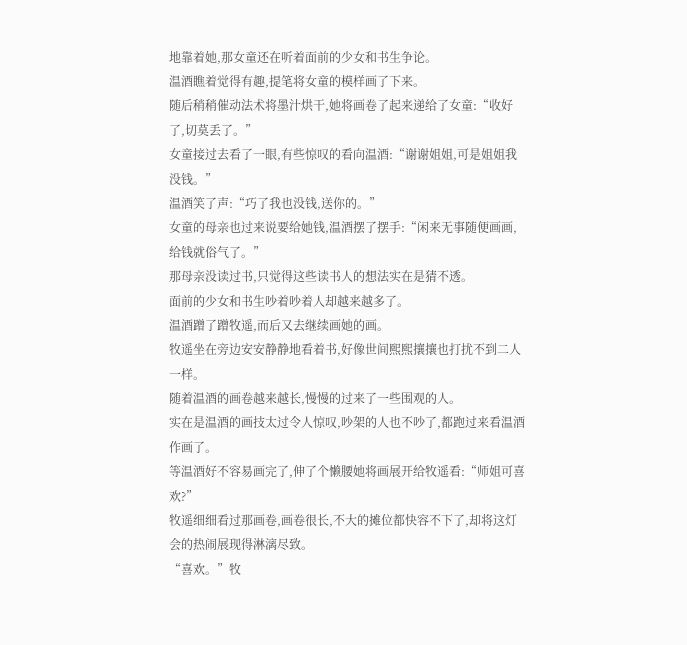地靠着她,那女童还在听着面前的少女和书生争论。
温酒瞧着觉得有趣,提笔将女童的模样画了下来。
随后稍稍催动法术将墨汁烘干,她将画卷了起来递给了女童:“收好了,切莫丢了。”
女童接过去看了一眼,有些惊叹的看向温酒:“谢谢姐姐,可是姐姐我没钱。”
温酒笑了声:“巧了我也没钱,送你的。”
女童的母亲也过来说要给她钱,温酒摆了摆手:“闲来无事随便画画,给钱就俗气了。”
那母亲没读过书,只觉得这些读书人的想法实在是猜不透。
面前的少女和书生吵着吵着人却越来越多了。
温酒蹭了蹭牧遥,而后又去继续画她的画。
牧遥坐在旁边安安静静地看着书,好像世间熙熙攘攘也打扰不到二人一样。
随着温酒的画卷越来越长,慢慢的过来了一些围观的人。
实在是温酒的画技太过令人惊叹,吵架的人也不吵了,都跑过来看温酒作画了。
等温酒好不容易画完了,伸了个懒腰她将画展开给牧遥看:“师姐可喜欢?”
牧遥细细看过那画卷,画卷很长,不大的摊位都快容不下了,却将这灯会的热闹展现得淋漓尽致。
“喜欢。”牧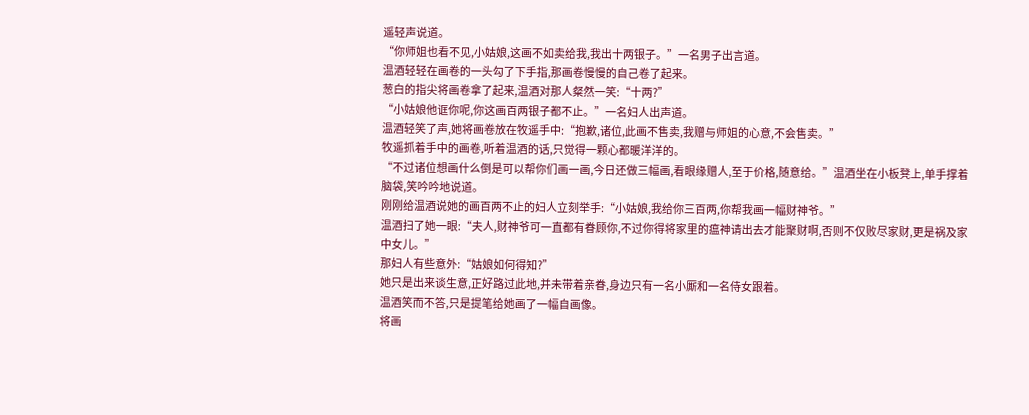遥轻声说道。
“你师姐也看不见,小姑娘,这画不如卖给我,我出十两银子。”一名男子出言道。
温酒轻轻在画卷的一头勾了下手指,那画卷慢慢的自己卷了起来。
葱白的指尖将画卷拿了起来,温酒对那人粲然一笑:“十两?”
“小姑娘他诓你呢,你这画百两银子都不止。”一名妇人出声道。
温酒轻笑了声,她将画卷放在牧遥手中:“抱歉,诸位,此画不售卖,我赠与师姐的心意,不会售卖。”
牧遥抓着手中的画卷,听着温酒的话,只觉得一颗心都暖洋洋的。
“不过诸位想画什么倒是可以帮你们画一画,今日还做三幅画,看眼缘赠人,至于价格,随意给。”温酒坐在小板凳上,单手撑着脑袋,笑吟吟地说道。
刚刚给温酒说她的画百两不止的妇人立刻举手:“小姑娘,我给你三百两,你帮我画一幅财神爷。”
温酒扫了她一眼:“夫人,财神爷可一直都有眷顾你,不过你得将家里的瘟神请出去才能聚财啊,否则不仅败尽家财,更是祸及家中女儿。”
那妇人有些意外:“姑娘如何得知?”
她只是出来谈生意,正好路过此地,并未带着亲眷,身边只有一名小厮和一名侍女跟着。
温酒笑而不答,只是提笔给她画了一幅自画像。
将画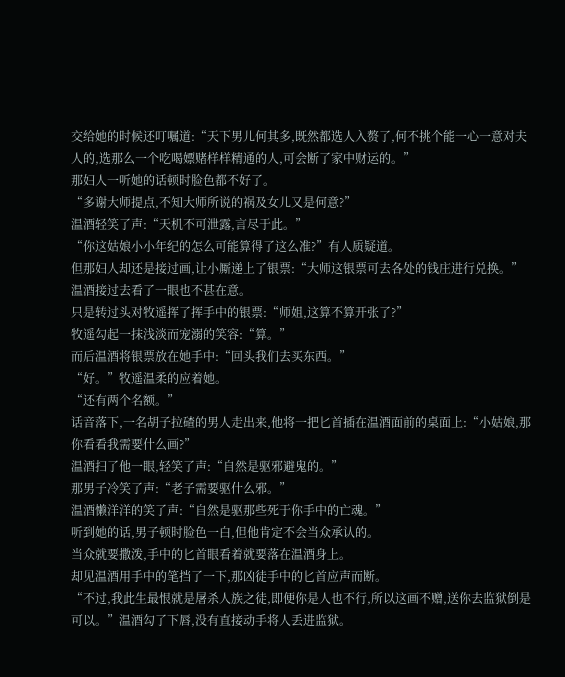交给她的时候还叮嘱道:“天下男儿何其多,既然都选人入赘了,何不挑个能一心一意对夫人的,选那么一个吃喝嫖赌样样精通的人,可会断了家中财运的。”
那妇人一听她的话顿时脸色都不好了。
“多谢大师提点,不知大师所说的祸及女儿又是何意?”
温酒轻笑了声:“天机不可泄露,言尽于此。”
“你这姑娘小小年纪的怎么可能算得了这么准?”有人质疑道。
但那妇人却还是接过画,让小厮递上了银票:“大师这银票可去各处的钱庄进行兑换。”
温酒接过去看了一眼也不甚在意。
只是转过头对牧遥挥了挥手中的银票:“师姐,这算不算开张了?”
牧遥勾起一抹浅淡而宠溺的笑容:“算。”
而后温酒将银票放在她手中:“回头我们去买东西。”
“好。”牧遥温柔的应着她。
“还有两个名额。”
话音落下,一名胡子拉碴的男人走出来,他将一把匕首插在温酒面前的桌面上:“小姑娘,那你看看我需要什么画?”
温酒扫了他一眼,轻笑了声:“自然是驱邪避鬼的。”
那男子冷笑了声:“老子需要驱什么邪。”
温酒懒洋洋的笑了声:“自然是驱那些死于你手中的亡魂。”
听到她的话,男子顿时脸色一白,但他肯定不会当众承认的。
当众就要撒泼,手中的匕首眼看着就要落在温酒身上。
却见温酒用手中的笔挡了一下,那凶徒手中的匕首应声而断。
“不过,我此生最恨就是屠杀人族之徒,即便你是人也不行,所以这画不赠,送你去监狱倒是可以。”温酒勾了下唇,没有直接动手将人丢进监狱。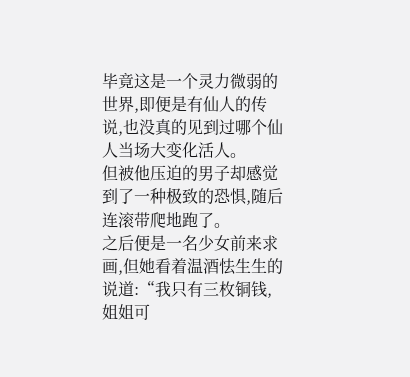毕竟这是一个灵力微弱的世界,即便是有仙人的传说,也没真的见到过哪个仙人当场大变化活人。
但被他压迫的男子却感觉到了一种极致的恐惧,随后连滚带爬地跑了。
之后便是一名少女前来求画,但她看着温酒怯生生的说道:“我只有三枚铜钱,姐姐可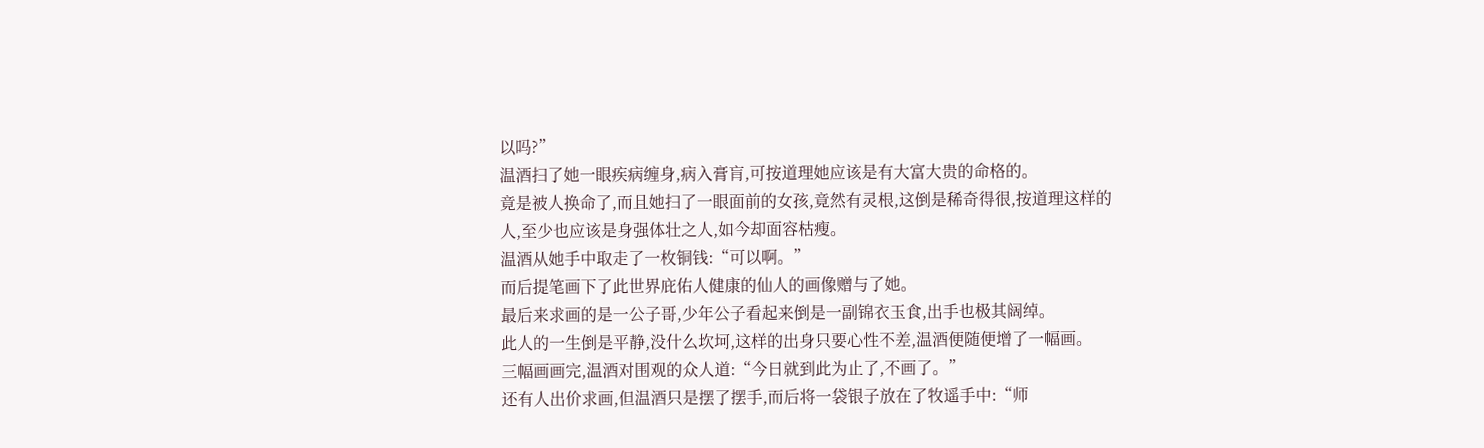以吗?”
温酒扫了她一眼疾病缠身,病入膏肓,可按道理她应该是有大富大贵的命格的。
竟是被人换命了,而且她扫了一眼面前的女孩,竟然有灵根,这倒是稀奇得很,按道理这样的人,至少也应该是身强体壮之人,如今却面容枯瘦。
温酒从她手中取走了一枚铜钱:“可以啊。”
而后提笔画下了此世界庇佑人健康的仙人的画像赠与了她。
最后来求画的是一公子哥,少年公子看起来倒是一副锦衣玉食,出手也极其阔绰。
此人的一生倒是平静,没什么坎坷,这样的出身只要心性不差,温酒便随便增了一幅画。
三幅画画完,温酒对围观的众人道:“今日就到此为止了,不画了。”
还有人出价求画,但温酒只是摆了摆手,而后将一袋银子放在了牧遥手中:“师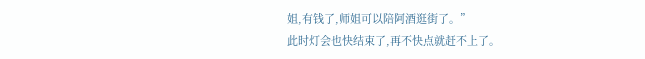姐,有钱了,师姐可以陪阿酒逛街了。”
此时灯会也快结束了,再不快点就赶不上了。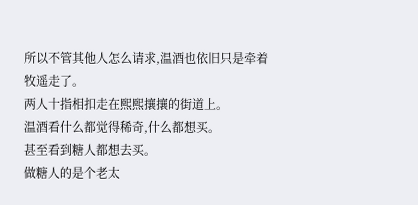所以不管其他人怎么请求,温酒也依旧只是牵着牧遥走了。
两人十指相扣走在熙熙攘攘的街道上。
温酒看什么都觉得稀奇,什么都想买。
甚至看到糖人都想去买。
做糖人的是个老太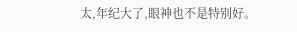太,年纪大了,眼神也不是特别好。